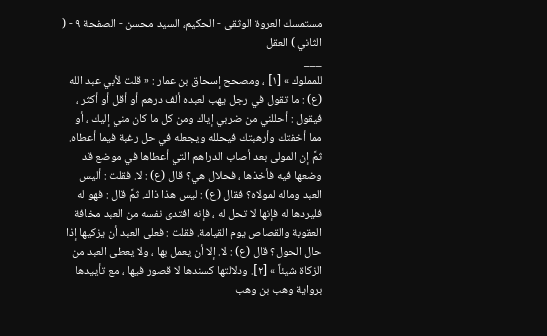مستمسك العروة الوثقى - الحكيم، السيد محسن - الصفحة ٩ - ( الثاني ) العقل
___
للمملوك » [١] ، ومصحح إسحاق بن عمار : « قلت لأبي عبد الله (ع) : ما تقول في رجل يهب لعبده ألف درهم أو أقل أو أكثر ، فيقول : أحللني من ضربي إياك ومن كل ما كان مني إليك ، أو مما أخفتك وأرهبتك فيحلله ويجعله في حل رغبة فيما أعطاه. ثمَّ إن المولى بعد أصاب الدراهم التي أعطاها في موضع قد وضعها فيه فأخذها ، فحلال هي؟ قال (ع) : لا. فقلت : أليس العبد وماله لمولاه؟ فقال (ع) : ليس هذا ذاك. ثمَّ قال : فهو له فليردها له فإنها لا تحل له ، فإنه افتدى نفسه من العبد مخافة العقوبة والقصاص يوم القيامة. فقلت : فعلى العبد أن يزكيها إذا حال الحول؟ قال (ع) : لا. إلا أن يعمل بها ، ولا يعطى العبد من الزكاة شيئاً » [٢]. ودلالتها كسندها لا قصور فيها ، مع تأييدها برواية وهب بن وهب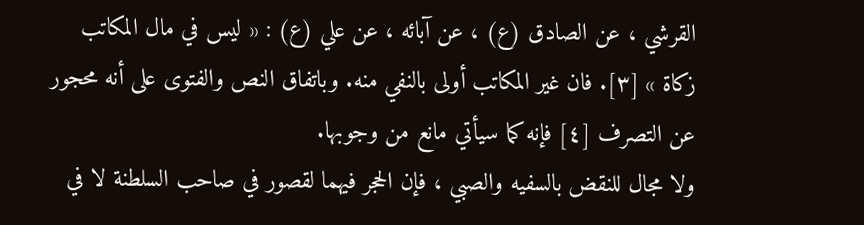القرشي ، عن الصادق (ع) ، عن آبائه ، عن علي (ع) : « ليس في مال المكاتب زكاة » [٣]. فان غير المكاتب أولى بالنفي منه. وباتفاق النص والفتوى على أنه محجور عن التصرف [٤] فإنه كما سيأتي مانع من وجوبها.
ولا مجال للنقض بالسفيه والصبي ، فإن الحجر فيهما لقصور في صاحب السلطنة لا في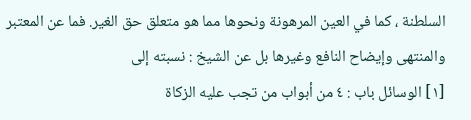السلطنة ، كما في العين المرهونة ونحوها مما هو متعلق حق الغير. فما عن المعتبر والمنتهى وإيضاح النافع وغيرها بل عن الشيخ : نسبته إلى
[١] الوسائل باب : ٤ من أبواب من تجب عليه الزكاة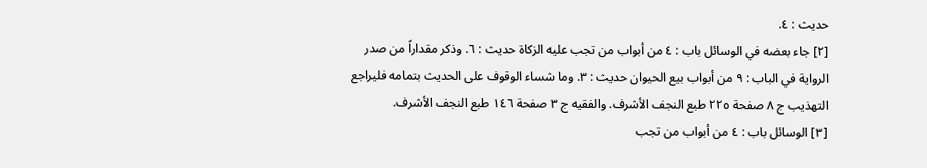حديث : ٤.
[٢] جاء بعضه في الوسائل باب : ٤ من أبواب من تجب عليه الزكاة حديث : ٦. وذكر مقداراً من صدر الرواية في الباب : ٩ من أبواب بيع الحيوان حديث : ٣. وما شساء الوقوف على الحديث بتمامه فليراجع التهذيب ج ٨ صفحة ٢٢٥ طبع النجف الأشرف. والفقيه ج ٣ صفحة ١٤٦ طبع النجف الأشرف.
[٣] الوسائل باب : ٤ من أبواب من تجب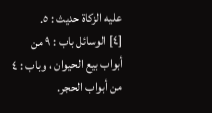عليه الزكاة حديث : ٥.
[٤] الوسائل باب : ٩ من أبواب بيع الحيوان ، وباب : ٤ من أبواب الحجر.